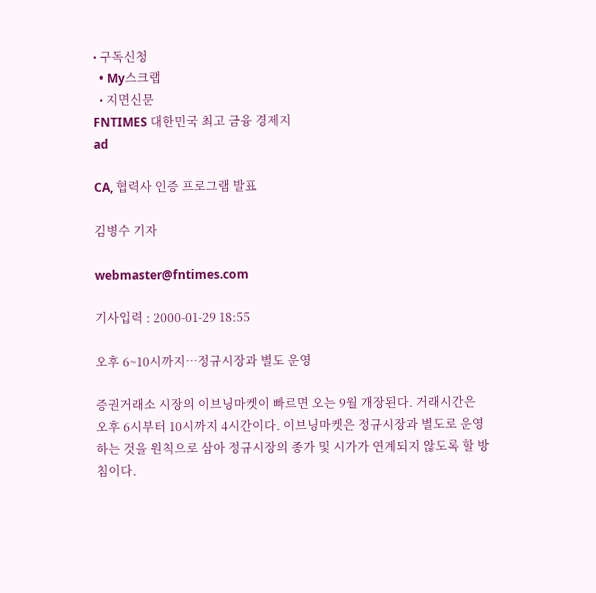• 구독신청
  • My스크랩
  • 지면신문
FNTIMES 대한민국 최고 금융 경제지
ad

CA, 협력사 인증 프로그램 발표

김병수 기자

webmaster@fntimes.com

기사입력 : 2000-01-29 18:55

오후 6~10시까지…정규시장과 별도 운영

증권거래소 시장의 이브닝마켓이 빠르면 오는 9월 개장된다. 거래시간은 오후 6시부터 10시까지 4시간이다. 이브닝마켓은 정규시장과 별도로 운영하는 것을 원칙으로 삼아 정규시장의 종가 및 시가가 연계되지 않도록 할 방침이다.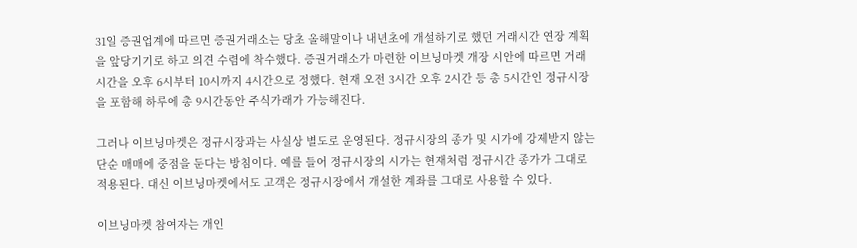31일 증권업계에 따르면 증권거래소는 당초 올해말이나 내년초에 개설하기로 했던 거래시간 연장 계획을 앞당기기로 하고 의견 수렴에 착수했다. 증권거래소가 마련한 이브닝마켓 개장 시안에 따르면 거래시간을 오후 6시부터 10시까지 4시간으로 정했다. 현재 오전 3시간 오후 2시간 등 총 5시간인 정규시장을 포함해 하루에 총 9시간동안 주식가래가 가능해진다.

그러나 이브닝마켓은 정규시장과는 사실상 별도로 운영된다. 정규시장의 종가 및 시가에 강제받지 않는 단순 매매에 중점을 둔다는 방침이다. 예를 들어 정규시장의 시가는 현재처럼 정규시간 종가가 그대로 적용된다. 대신 이브닝마켓에서도 고객은 정규시장에서 개설한 계좌를 그대로 사용할 수 있다.

이브닝마켓 참여자는 개인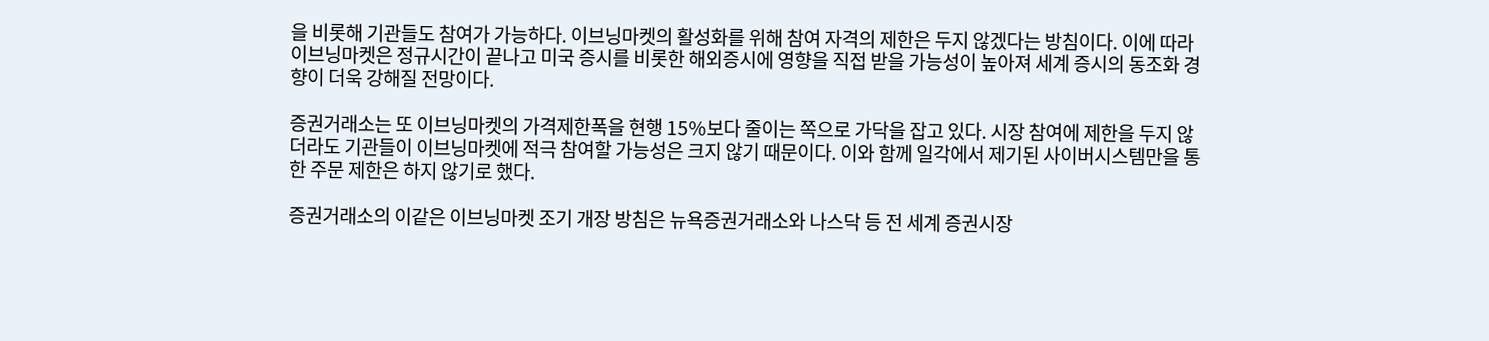을 비롯해 기관들도 참여가 가능하다. 이브닝마켓의 활성화를 위해 참여 자격의 제한은 두지 않겠다는 방침이다. 이에 따라 이브닝마켓은 정규시간이 끝나고 미국 증시를 비롯한 해외증시에 영향을 직접 받을 가능성이 높아져 세계 증시의 동조화 경향이 더욱 강해질 전망이다.

증권거래소는 또 이브닝마켓의 가격제한폭을 현행 15%보다 줄이는 쪽으로 가닥을 잡고 있다. 시장 참여에 제한을 두지 않더라도 기관들이 이브닝마켓에 적극 참여할 가능성은 크지 않기 때문이다. 이와 함께 일각에서 제기된 사이버시스템만을 통한 주문 제한은 하지 않기로 했다.

증권거래소의 이같은 이브닝마켓 조기 개장 방침은 뉴욕증권거래소와 나스닥 등 전 세계 증권시장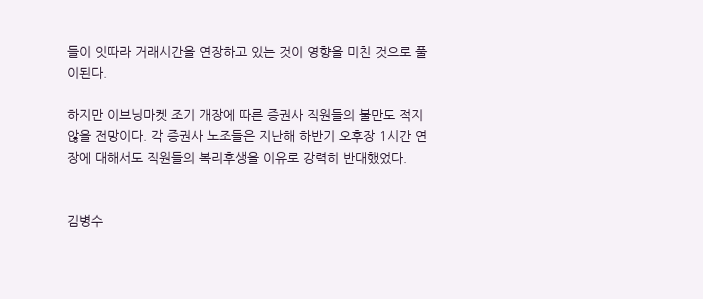들이 잇따라 거래시간을 연장하고 있는 것이 영향을 미친 것으로 풀이된다.

하지만 이브닝마켓 조기 개장에 따른 증권사 직원들의 불만도 적지 않을 전망이다. 각 증권사 노조들은 지난해 하반기 오후장 1시간 연장에 대해서도 직원들의 복리후생을 이유로 강력히 반대했었다.


김병수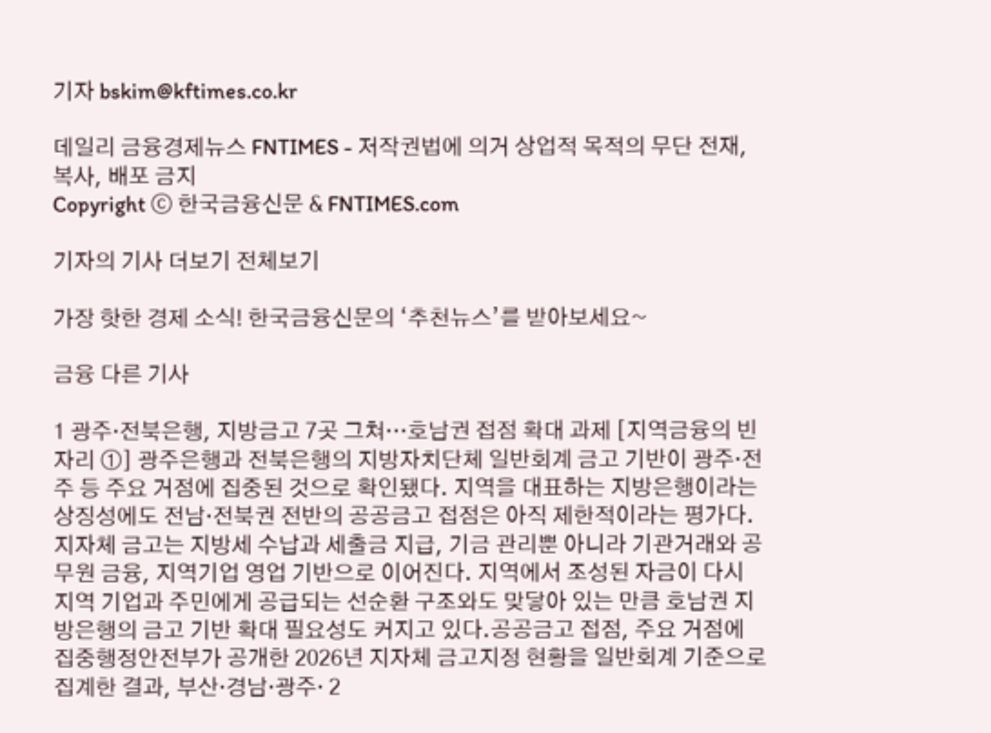기자 bskim@kftimes.co.kr

데일리 금융경제뉴스 FNTIMES - 저작권법에 의거 상업적 목적의 무단 전재, 복사, 배포 금지
Copyright ⓒ 한국금융신문 & FNTIMES.com

기자의 기사 더보기 전체보기

가장 핫한 경제 소식! 한국금융신문의 ‘추천뉴스’를 받아보세요~

금융 다른 기사

1 광주·전북은행, 지방금고 7곳 그쳐…호남권 접점 확대 과제 [지역금융의 빈자리 ①] 광주은행과 전북은행의 지방자치단체 일반회계 금고 기반이 광주·전주 등 주요 거점에 집중된 것으로 확인됐다. 지역을 대표하는 지방은행이라는 상징성에도 전남·전북권 전반의 공공금고 접점은 아직 제한적이라는 평가다.지자체 금고는 지방세 수납과 세출금 지급, 기금 관리뿐 아니라 기관거래와 공무원 금융, 지역기업 영업 기반으로 이어진다. 지역에서 조성된 자금이 다시 지역 기업과 주민에게 공급되는 선순환 구조와도 맞닿아 있는 만큼 호남권 지방은행의 금고 기반 확대 필요성도 커지고 있다.공공금고 접점, 주요 거점에 집중행정안전부가 공개한 2026년 지자체 금고지정 현황을 일반회계 기준으로 집계한 결과, 부산·경남·광주· 2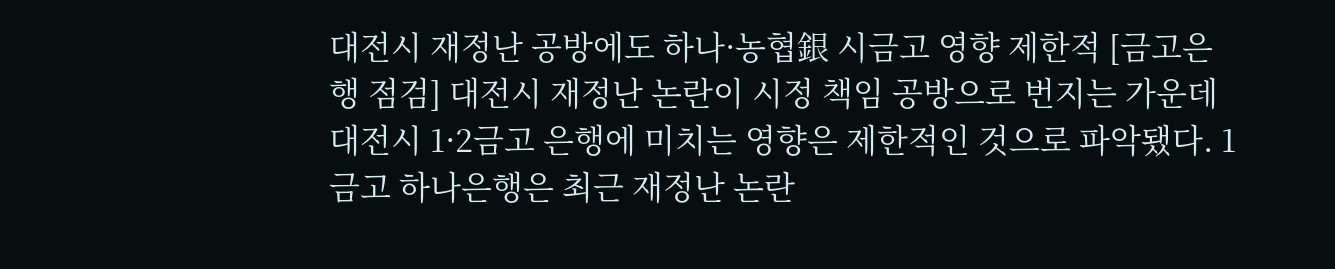대전시 재정난 공방에도 하나·농협銀 시금고 영향 제한적 [금고은행 점검] 대전시 재정난 논란이 시정 책임 공방으로 번지는 가운데 대전시 1·2금고 은행에 미치는 영향은 제한적인 것으로 파악됐다. 1금고 하나은행은 최근 재정난 논란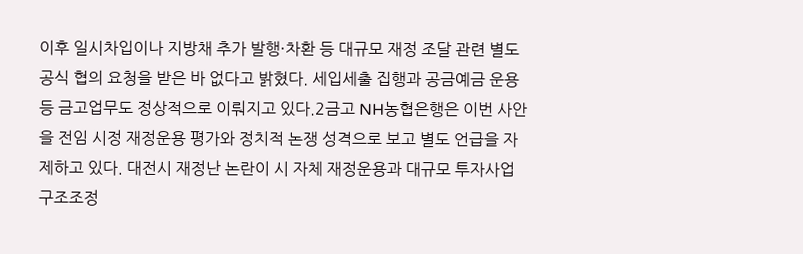이후 일시차입이나 지방채 추가 발행·차환 등 대규모 재정 조달 관련 별도 공식 협의 요청을 받은 바 없다고 밝혔다. 세입세출 집행과 공금예금 운용 등 금고업무도 정상적으로 이뤄지고 있다.2금고 NH농협은행은 이번 사안을 전임 시정 재정운용 평가와 정치적 논쟁 성격으로 보고 별도 언급을 자제하고 있다. 대전시 재정난 논란이 시 자체 재정운용과 대규모 투자사업 구조조정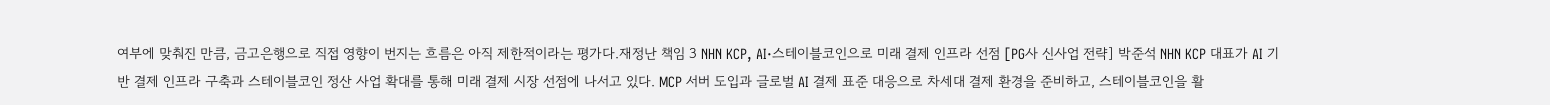여부에 맞춰진 만큼, 금고은행으로 직접 영향이 번지는 흐름은 아직 제한적이라는 평가다.재정난 책임 3 NHN KCP, AI·스테이블코인으로 미래 결제 인프라 선점 [PG사 신사업 전략] 박준석 NHN KCP 대표가 AI 기반 결제 인프라 구축과 스테이블코인 정산 사업 확대를 통해 미래 결제 시장 선점에 나서고 있다. MCP 서버 도입과 글로벌 AI 결제 표준 대응으로 차세대 결제 환경을 준비하고, 스테이블코인을 활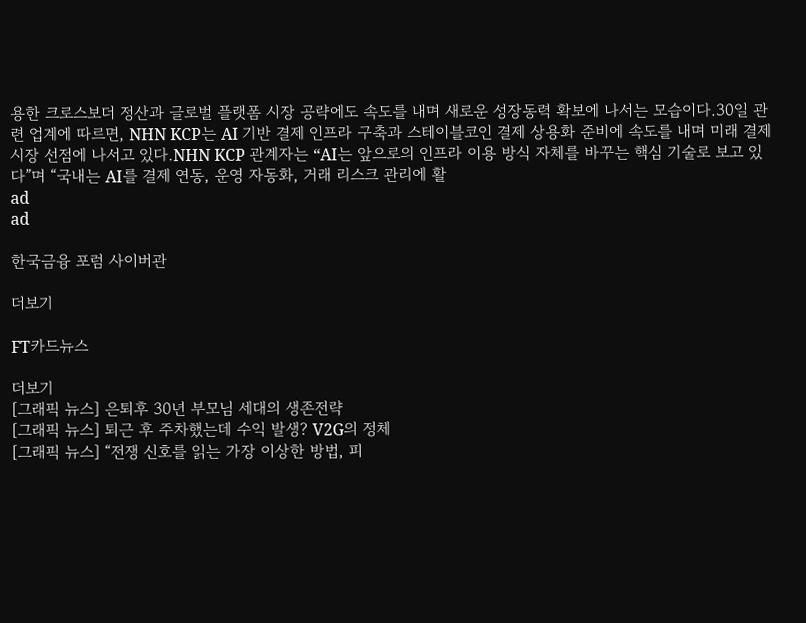용한 크로스보더 정산과 글로벌 플랫폼 시장 공략에도 속도를 내며 새로운 성장동력 확보에 나서는 모습이다.30일 관련 업계에 따르면, NHN KCP는 AI 기반 결제 인프라 구축과 스테이블코인 결제 상용화 준비에 속도를 내며 미래 결제 시장 선점에 나서고 있다.NHN KCP 관계자는 “AI는 앞으로의 인프라 이용 방식 자체를 바꾸는 핵심 기술로 보고 있다”며 “국내는 AI를 결제 연동, 운영 자동화, 거래 리스크 관리에 활
ad
ad

한국금융 포럼 사이버관

더보기

FT카드뉴스

더보기
[그래픽 뉴스] 은퇴후 30년 부모님 세대의 생존전략
[그래픽 뉴스] 퇴근 후 주차했는데 수익 발생? V2G의 정체
[그래픽 뉴스] “전쟁 신호를 읽는 가장 이상한 방법, 피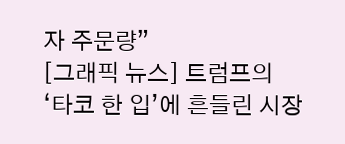자 주문량”
[그래픽 뉴스] 트럼프의 ‘타코 한 입’에 흔들린 시장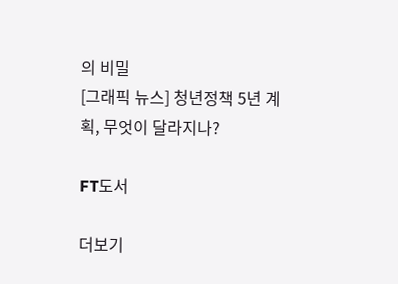의 비밀
[그래픽 뉴스] 청년정책 5년 계획, 무엇이 달라지나?

FT도서

더보기